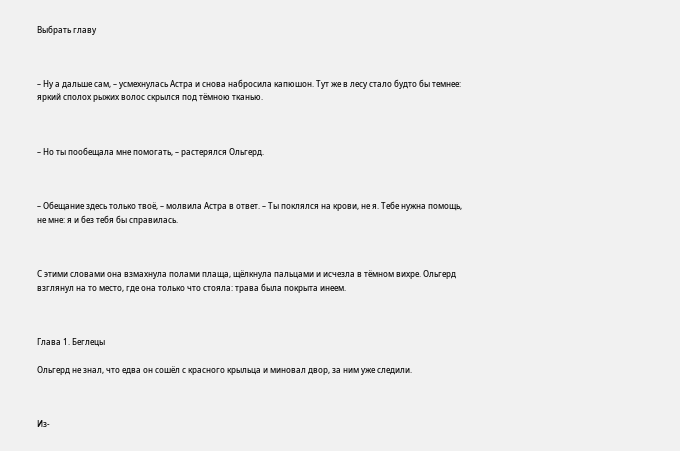Выбрать главу



– Ну а дальше сам, – усмехнулась Астра и снова набросила капюшон. Тут же в лесу стало будто бы темнее: яркий сполох рыжих волос скрылся под тёмною тканью.



– Но ты пообещала мне помогать, – растерялся Ольгерд.



– Обещание здесь только твоё, – молвила Астра в ответ. – Ты поклялся на крови, не я. Тебе нужна помощь, не мне: я и без тебя бы справилась.



С этими словами она взмахнула полами плаща, щёлкнула пальцами и исчезла в тёмном вихре. Ольгерд взглянул на то место, где она только что стояла: трава была покрыта инеем.



Глава 1. Беглецы

Ольгерд не знал, что едва он сошёл с красного крыльца и миновал двор, за ним уже следили.



Из-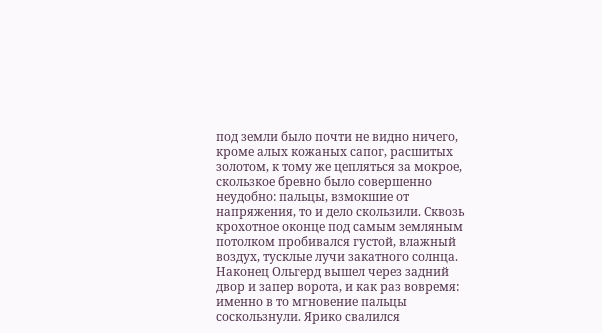под земли было почти не видно ничего, кроме алых кожаных сапог, расшитых золотом, к тому же цепляться за мокрое, скользкое бревно было совершенно неудобно: пальцы, взмокшие от напряжения, то и дело скользили. Сквозь крохотное оконце под самым земляным потолком пробивался густой, влажный воздух, тусклые лучи закатного солнца. Наконец Ольгерд вышел через задний двор и запер ворота, и как раз вовремя: именно в то мгновение пальцы соскользнули. Ярико свалился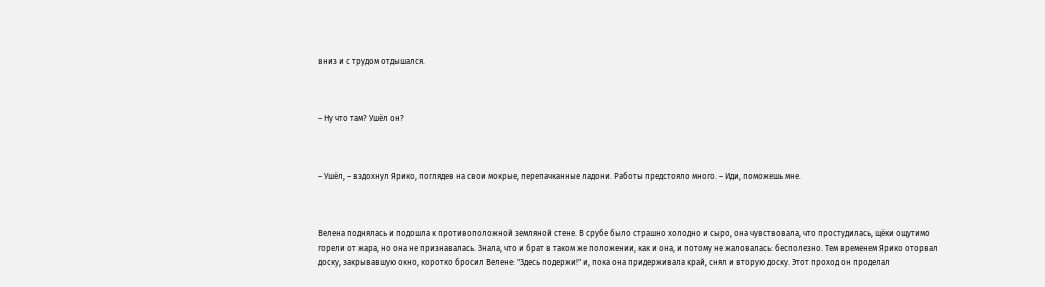вниз и с трудом отдышался.



– Ну что там? Ушёл он?



– Ушёл, – вздохнул Ярико, поглядев на свои мокрые, перепачканные ладони. Работы предстояло много. – Иди, поможешь мне.



Велена поднялась и подошла к противоположной земляной стене. В срубе было страшно холодно и сыро, она чувствовала, что простудилась, щёки ощутимо горели от жара, но она не признавалась. Знала, что и брат в таком же положении, как и она, и потому не жаловалась: бесполезно. Тем временем Ярико оторвал доску, закрывавшую окно, коротко бросил Велене: "Здесь подержи!" и, пока она придерживала край, снял и вторую доску. Этот проход он проделал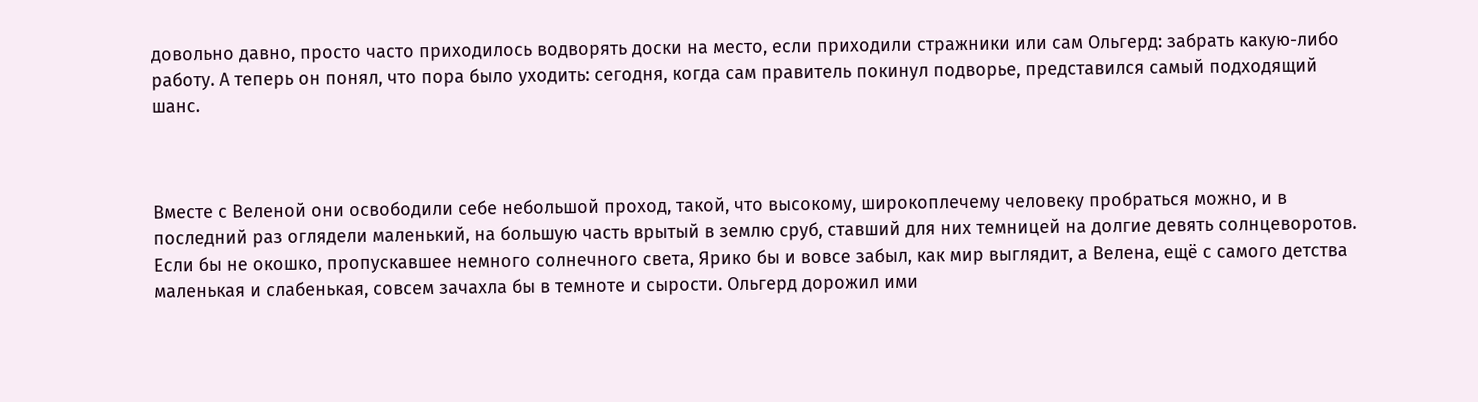довольно давно, просто часто приходилось водворять доски на место, если приходили стражники или сам Ольгерд: забрать какую-либо работу. А теперь он понял, что пора было уходить: сегодня, когда сам правитель покинул подворье, представился самый подходящий шанс.



Вместе с Веленой они освободили себе небольшой проход, такой, что высокому, широкоплечему человеку пробраться можно, и в последний раз оглядели маленький, на большую часть врытый в землю сруб, ставший для них темницей на долгие девять солнцеворотов. Если бы не окошко, пропускавшее немного солнечного света, Ярико бы и вовсе забыл, как мир выглядит, а Велена, ещё с самого детства маленькая и слабенькая, совсем зачахла бы в темноте и сырости. Ольгерд дорожил ими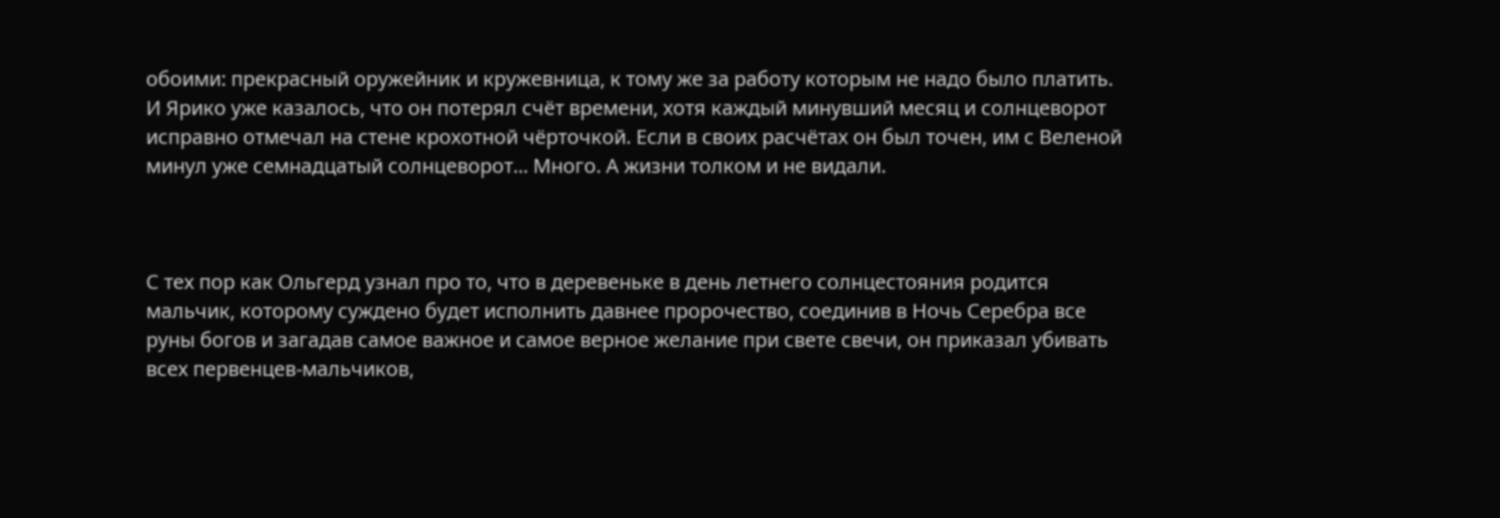обоими: прекрасный оружейник и кружевница, к тому же за работу которым не надо было платить. И Ярико уже казалось, что он потерял счёт времени, хотя каждый минувший месяц и солнцеворот исправно отмечал на стене крохотной чёрточкой. Если в своих расчётах он был точен, им с Веленой минул уже семнадцатый солнцеворот... Много. А жизни толком и не видали.



С тех пор как Ольгерд узнал про то, что в деревеньке в день летнего солнцестояния родится мальчик, которому суждено будет исполнить давнее пророчество, соединив в Ночь Серебра все руны богов и загадав самое важное и самое верное желание при свете свечи, он приказал убивать всех первенцев-мальчиков,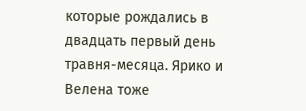которые рождались в двадцать первый день травня-месяца. Ярико и Велена тоже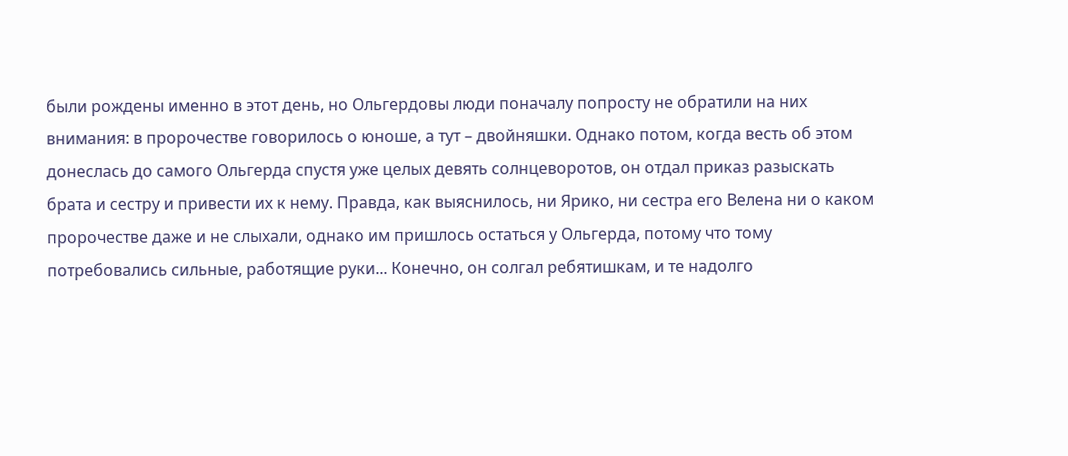были рождены именно в этот день, но Ольгердовы люди поначалу попросту не обратили на них внимания: в пророчестве говорилось о юноше, а тут – двойняшки. Однако потом, когда весть об этом донеслась до самого Ольгерда спустя уже целых девять солнцеворотов, он отдал приказ разыскать брата и сестру и привести их к нему. Правда, как выяснилось, ни Ярико, ни сестра его Велена ни о каком пророчестве даже и не слыхали, однако им пришлось остаться у Ольгерда, потому что тому потребовались сильные, работящие руки... Конечно, он солгал ребятишкам, и те надолго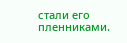стали его пленниками.